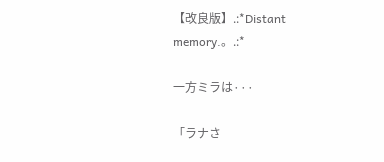【改良版】.:*Distant memory.。.:*

一方ミラは···

「ラナさ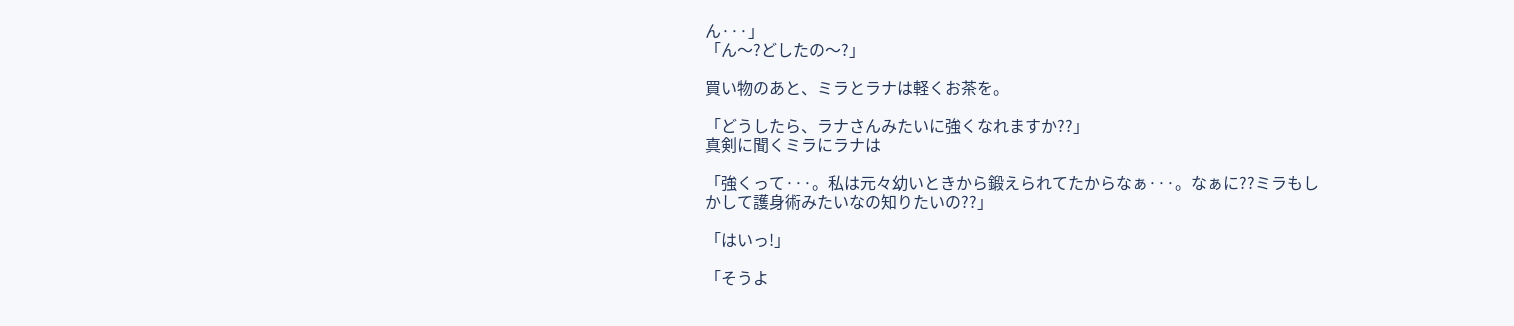ん···」
「ん〜?どしたの〜?」

買い物のあと、ミラとラナは軽くお茶を。

「どうしたら、ラナさんみたいに強くなれますか??」
真剣に聞くミラにラナは

「強くって···。私は元々幼いときから鍛えられてたからなぁ···。なぁに??ミラもしかして護身術みたいなの知りたいの??」

「はいっ!」

「そうよ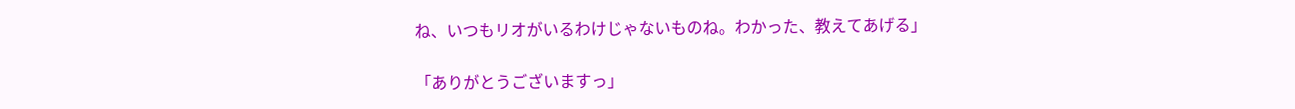ね、いつもリオがいるわけじゃないものね。わかった、教えてあげる」

「ありがとうございますっ」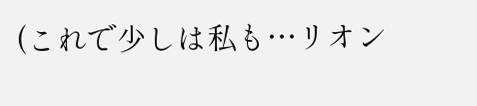(これで少しは私も···リオン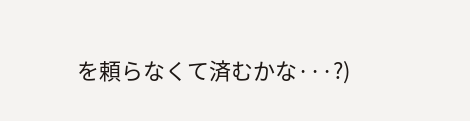を頼らなくて済むかな···?)